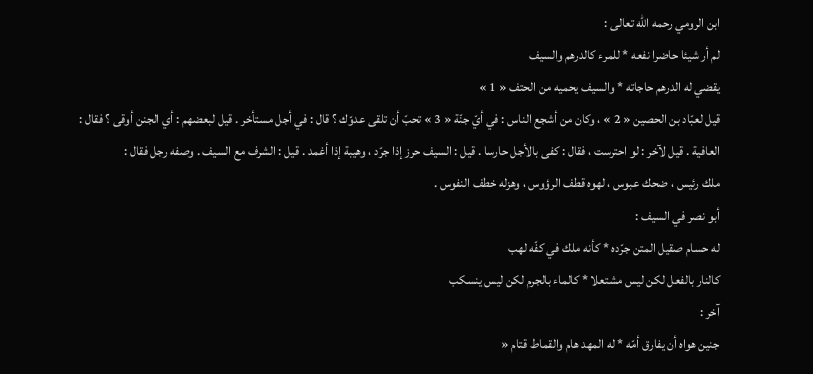ابن الرومي رحمه اللّه تعالى :
لم أر شيئا حاضرا نفعه * للمرء كالدرهم والسيف
يقضي له الدرهم حاجاته * والسيف يحميه من الحتف « 1 »
قيل لعبّاد بن الحصين « 2 » ، وكان من أشجع الناس : في أيّ جنّة « 3 » تحبّ أن تلقى عدوّك ؟ قال : في أجل مستأخر . قيل لبعضهم : أي الجنن أوقى ؟ فقال :
العافية . قيل لآخر : لو احترست ، فقال : كفى بالأجل حارسا . قيل : السيف حرز إذا جرّد ، وهيبة إذا أغمد . قيل : الشرف مع السيف . وصفه رجل فقال :
ملك رئيس ، ضحك عبوس ، لهوه قطف الرؤوس ، وهزله خطف النفوس .
أبو نصر في السيف :
له حسام صقيل المتن جرّده * كأنه ملك في كفّه لهب
كالنار بالفعل لكن ليس مشتعلا * كالماء بالجرم لكن ليس ينسكب
آخر :
جنين هواه أن يفارق أمّه * له المهد هام والقماط قتام «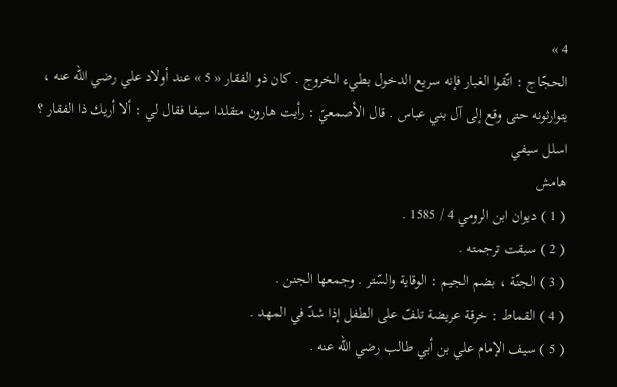4 »
الحجّاج : اتّقوا الغبار فإنه سريع الدخول بطيء الخروج . كان ذو الفقار « 5 » عند أولاد علي رضي اللّه عنه ، يتوارثونه حتى وقع إلى آل بني عباس . قال الأصمعيّ : رأيت هارون متقلدا سيفا فقال لي : ألا أريك ذا الفقار ؟ اسلل سيفي
هامش
( 1 ) ديوان ابن الرومي 4 / 1585 .
( 2 ) سبقت ترجمته .
( 3 ) الجنّة ، بضم الجيم : الوقاية والسّتر . وجمعها الجنن .
( 4 ) القماط : خرقة عريضة تلفّ على الطفل إذا شدّ في المهد .
( 5 ) سيف الإمام علي بن أبي طالب رضي اللّه عنه .